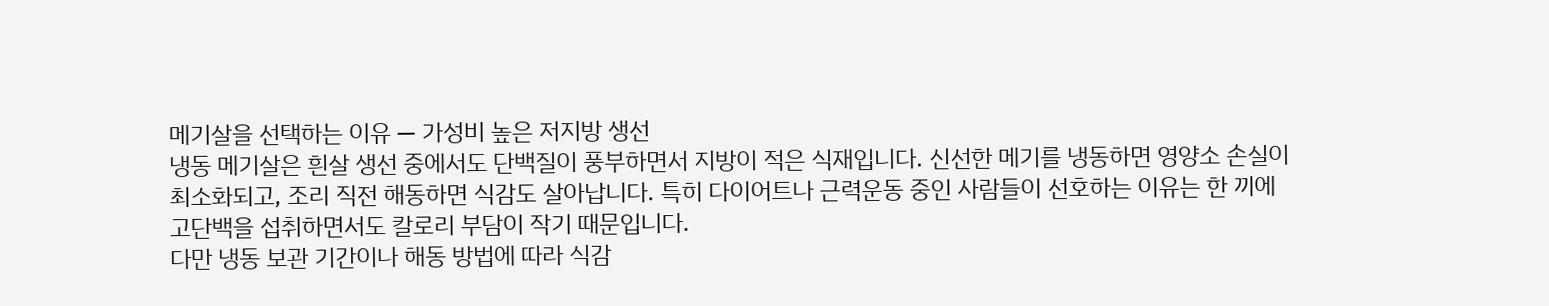메기살을 선택하는 이유 — 가성비 높은 저지방 생선
냉동 메기살은 흰살 생선 중에서도 단백질이 풍부하면서 지방이 적은 식재입니다. 신선한 메기를 냉동하면 영양소 손실이 최소화되고, 조리 직전 해동하면 식감도 살아납니다. 특히 다이어트나 근력운동 중인 사람들이 선호하는 이유는 한 끼에 고단백을 섭취하면서도 칼로리 부담이 작기 때문입니다.
다만 냉동 보관 기간이나 해동 방법에 따라 식감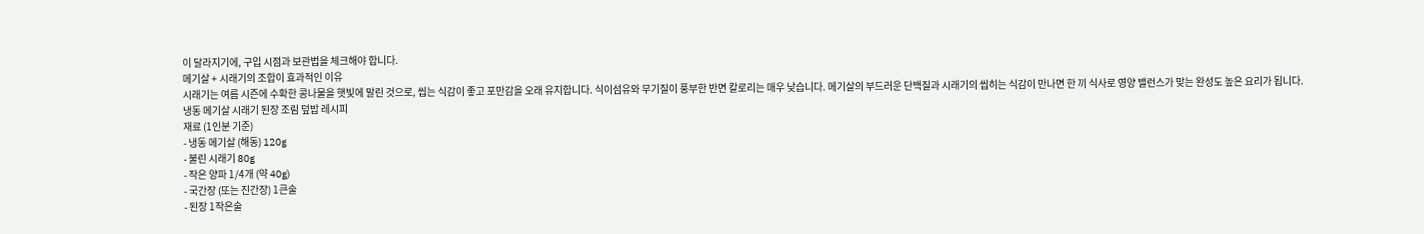이 달라지기에, 구입 시점과 보관법을 체크해야 합니다.
메기살 + 시래기의 조합이 효과적인 이유
시래기는 여름 시즌에 수확한 콩나물을 햇빛에 말린 것으로, 씹는 식감이 좋고 포만감을 오래 유지합니다. 식이섬유와 무기질이 풍부한 반면 칼로리는 매우 낮습니다. 메기살의 부드러운 단백질과 시래기의 씹히는 식감이 만나면 한 끼 식사로 영양 밸런스가 맞는 완성도 높은 요리가 됩니다.
냉동 메기살 시래기 된장 조림 덮밥 레시피
재료 (1인분 기준)
- 냉동 메기살 (해동) 120g
- 불린 시래기 80g
- 작은 양파 1/4개 (약 40g)
- 국간장 (또는 진간장) 1큰술
- 된장 1작은술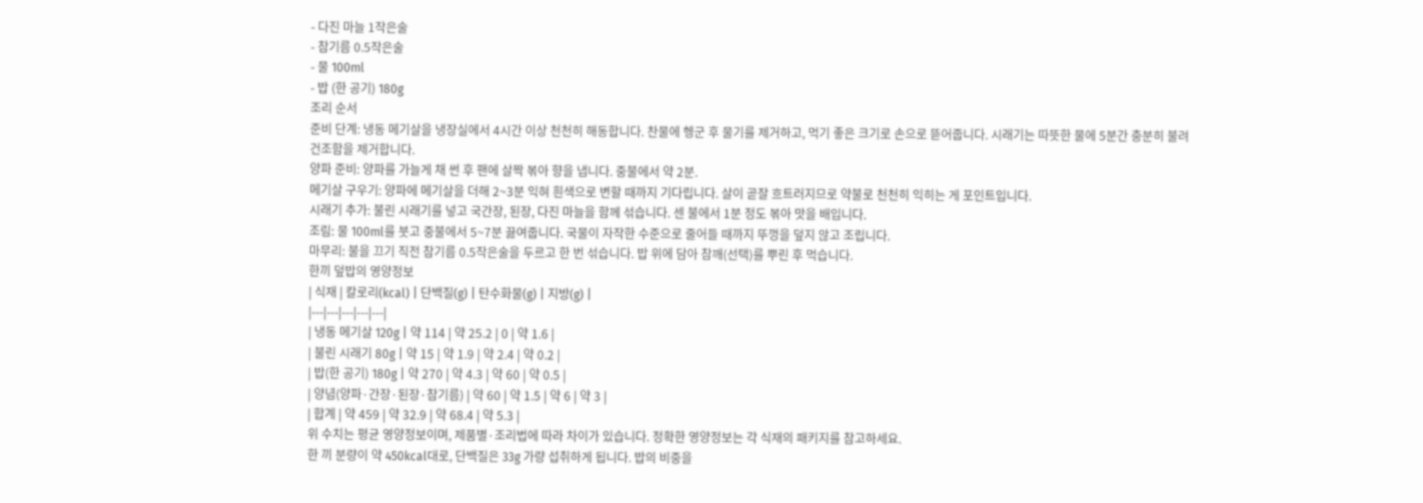- 다진 마늘 1작은술
- 참기름 0.5작은술
- 물 100ml
- 밥 (한 공기) 180g
조리 순서
준비 단계: 냉동 메기살을 냉장실에서 4시간 이상 천천히 해동합니다. 찬물에 헹군 후 물기를 제거하고, 먹기 좋은 크기로 손으로 뜯어줍니다. 시래기는 따뜻한 물에 5분간 충분히 불려 건조함을 제거합니다.
양파 준비: 양파를 가늘게 채 썬 후 팬에 살짝 볶아 향을 냅니다. 중불에서 약 2분.
메기살 구우기: 양파에 메기살을 더해 2~3분 익혀 흰색으로 변할 때까지 기다립니다. 살이 곧잘 흐트러지므로 약불로 천천히 익히는 게 포인트입니다.
시래기 추가: 불린 시래기를 넣고 국간장, 된장, 다진 마늘을 함께 섞습니다. 센 불에서 1분 정도 볶아 맛을 배입니다.
조림: 물 100ml를 붓고 중불에서 5~7분 끓여줍니다. 국물이 자작한 수준으로 줄어들 때까지 뚜껑을 덮지 않고 조립니다.
마무리: 불을 끄기 직전 참기름 0.5작은술을 두르고 한 번 섞습니다. 밥 위에 담아 참깨(선택)를 뿌린 후 먹습니다.
한끼 덮밥의 영양정보
| 식재 | 칼로리(kcal) | 단백질(g) | 탄수화물(g) | 지방(g) |
|---|---|---|---|---|
| 냉동 메기살 120g | 약 114 | 약 25.2 | 0 | 약 1.6 |
| 불린 시래기 80g | 약 15 | 약 1.9 | 약 2.4 | 약 0.2 |
| 밥(한 공기) 180g | 약 270 | 약 4.3 | 약 60 | 약 0.5 |
| 양념(양파·간장·된장·참기름) | 약 60 | 약 1.5 | 약 6 | 약 3 |
| 합계 | 약 459 | 약 32.9 | 약 68.4 | 약 5.3 |
위 수치는 평균 영양정보이며, 제품별·조리법에 따라 차이가 있습니다. 정확한 영양정보는 각 식재의 패키지를 참고하세요.
한 끼 분량이 약 450kcal대로, 단백질은 33g 가량 섭취하게 됩니다. 밥의 비중을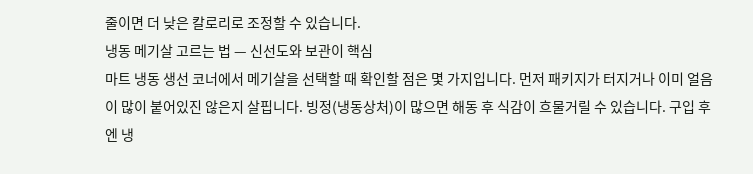줄이면 더 낮은 칼로리로 조정할 수 있습니다.
냉동 메기살 고르는 법 — 신선도와 보관이 핵심
마트 냉동 생선 코너에서 메기살을 선택할 때 확인할 점은 몇 가지입니다. 먼저 패키지가 터지거나 이미 얼음이 많이 붙어있진 않은지 살핍니다. 빙정(냉동상처)이 많으면 해동 후 식감이 흐물거릴 수 있습니다. 구입 후엔 냉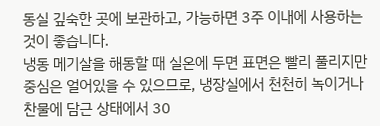동실 깊숙한 곳에 보관하고, 가능하면 3주 이내에 사용하는 것이 좋습니다.
냉동 메기살을 해동할 때 실온에 두면 표면은 빨리 풀리지만 중심은 얼어있을 수 있으므로, 냉장실에서 천천히 녹이거나 찬물에 담근 상태에서 30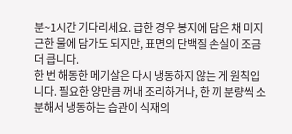분~1시간 기다리세요. 급한 경우 봉지에 담은 채 미지근한 물에 담가도 되지만, 표면의 단백질 손실이 조금 더 큽니다.
한 번 해동한 메기살은 다시 냉동하지 않는 게 원칙입니다. 필요한 양만큼 꺼내 조리하거나, 한 끼 분량씩 소분해서 냉동하는 습관이 식재의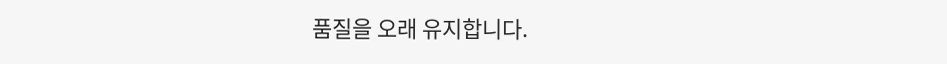품질을 오래 유지합니다.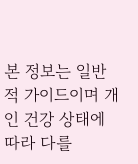본 정보는 일반적 가이드이며 개인 건강 상태에 따라 다를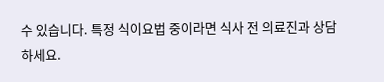수 있습니다. 특정 식이요법 중이라면 식사 전 의료진과 상담하세요.